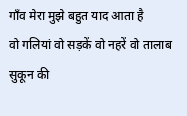गाँव मेरा मुझे बहुत याद आता है
वो गलियां वो सड़कें वो नहरें वो तालाब
सुकून की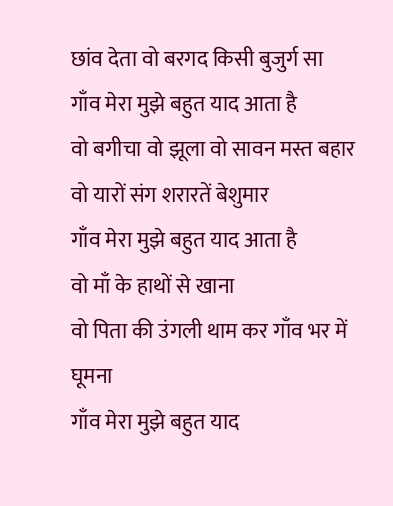छांव देता वो बरगद किसी बुजुर्ग सा
गाँव मेरा मुझे बहुत याद आता है
वो बगीचा वो झूला वो सावन मस्त बहार
वो यारों संग शरारतें बेशुमार
गाँव मेरा मुझे बहुत याद आता है
वो माँ के हाथों से खाना
वो पिता की उंगली थाम कर गाँव भर में घूमना
गाँव मेरा मुझे बहुत याद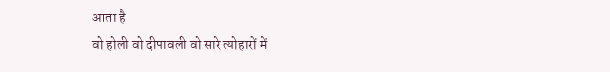आता है
वो होली वो दीपावली वो सारे त्योहारों में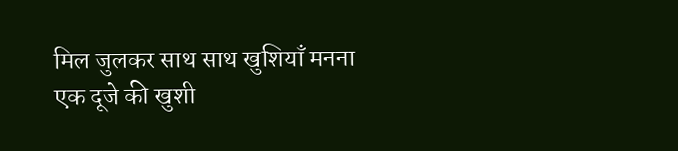मिल जुलकर साथ साथ खुशियाँ मनना
एक दूजे की खुशी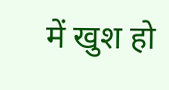में खुश हो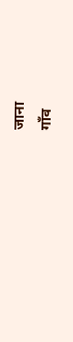जाना
गाँव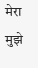मेरा मुझे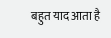बहुत याद आता है